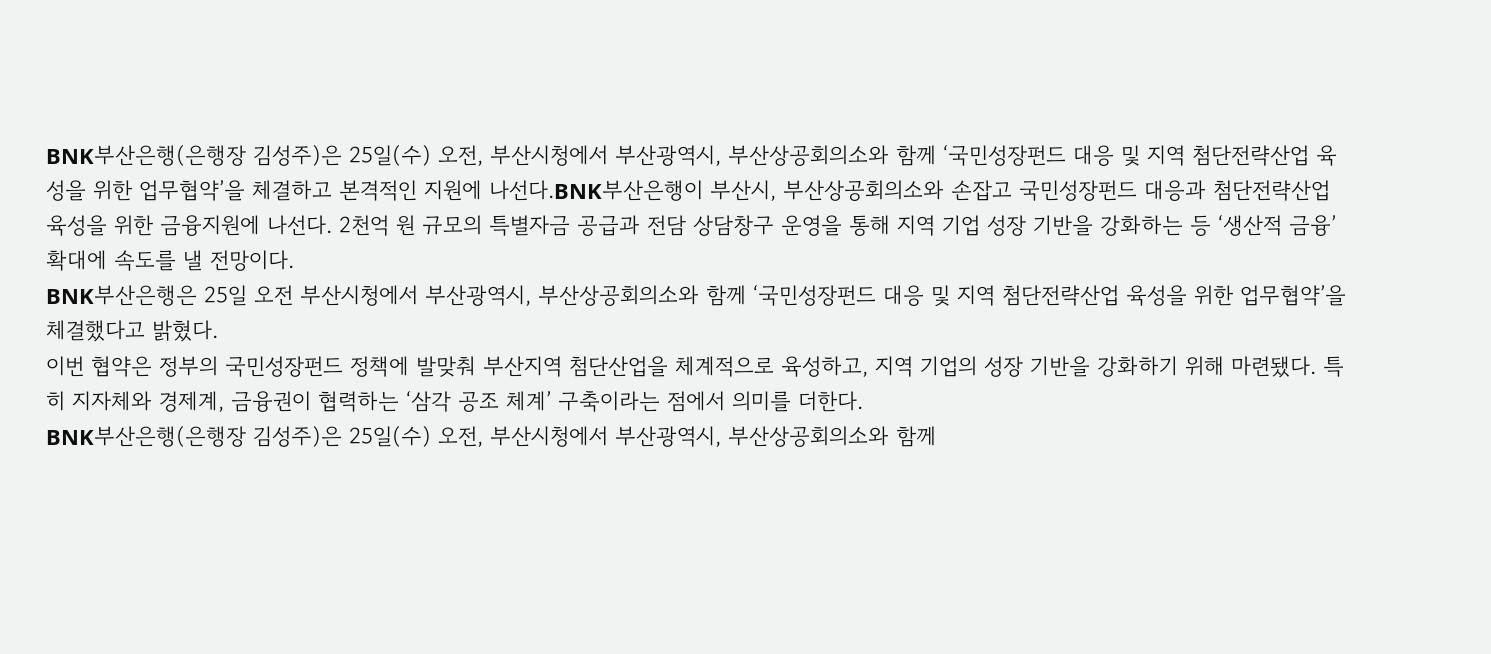BNK부산은행(은행장 김성주)은 25일(수) 오전, 부산시청에서 부산광역시, 부산상공회의소와 함께 ‘국민성장펀드 대응 및 지역 첨단전략산업 육성을 위한 업무협약’을 체결하고 본격적인 지원에 나선다.BNK부산은행이 부산시, 부산상공회의소와 손잡고 국민성장펀드 대응과 첨단전략산업 육성을 위한 금융지원에 나선다. 2천억 원 규모의 특별자금 공급과 전담 상담창구 운영을 통해 지역 기업 성장 기반을 강화하는 등 ‘생산적 금융’ 확대에 속도를 낼 전망이다.
BNK부산은행은 25일 오전 부산시청에서 부산광역시, 부산상공회의소와 함께 ‘국민성장펀드 대응 및 지역 첨단전략산업 육성을 위한 업무협약’을 체결했다고 밝혔다.
이번 협약은 정부의 국민성장펀드 정책에 발맞춰 부산지역 첨단산업을 체계적으로 육성하고, 지역 기업의 성장 기반을 강화하기 위해 마련됐다. 특히 지자체와 경제계, 금융권이 협력하는 ‘삼각 공조 체계’ 구축이라는 점에서 의미를 더한다.
BNK부산은행(은행장 김성주)은 25일(수) 오전, 부산시청에서 부산광역시, 부산상공회의소와 함께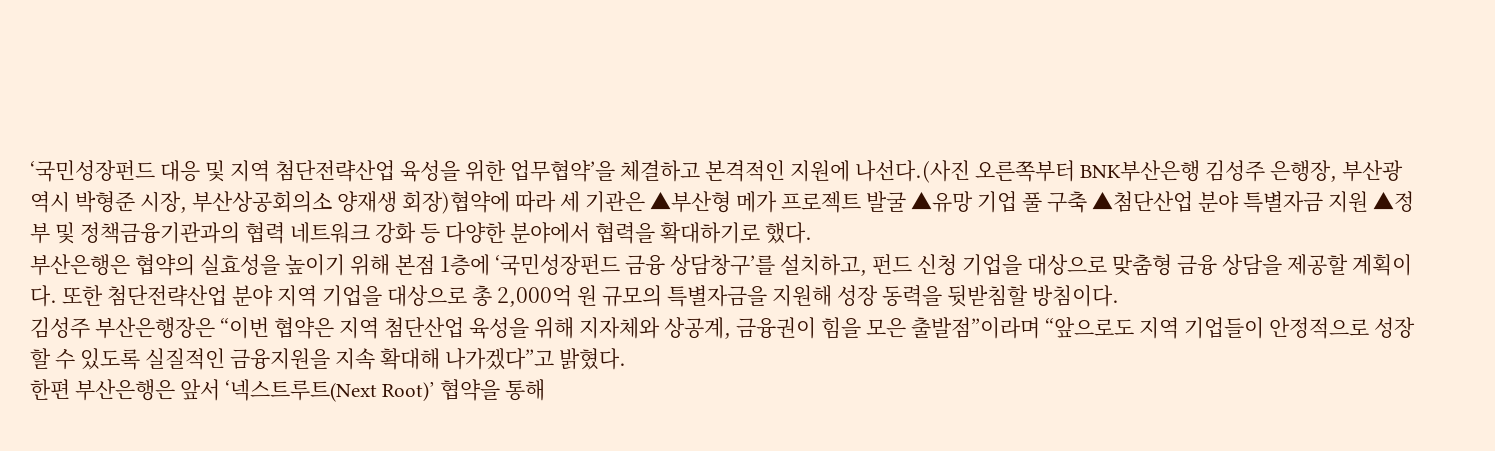‘국민성장펀드 대응 및 지역 첨단전략산업 육성을 위한 업무협약’을 체결하고 본격적인 지원에 나선다.(사진 오른쪽부터 BNK부산은행 김성주 은행장, 부산광역시 박형준 시장, 부산상공회의소 양재생 회장)협약에 따라 세 기관은 ▲부산형 메가 프로젝트 발굴 ▲유망 기업 풀 구축 ▲첨단산업 분야 특별자금 지원 ▲정부 및 정책금융기관과의 협력 네트워크 강화 등 다양한 분야에서 협력을 확대하기로 했다.
부산은행은 협약의 실효성을 높이기 위해 본점 1층에 ‘국민성장펀드 금융 상담창구’를 설치하고, 펀드 신청 기업을 대상으로 맞춤형 금융 상담을 제공할 계획이다. 또한 첨단전략산업 분야 지역 기업을 대상으로 총 2,000억 원 규모의 특별자금을 지원해 성장 동력을 뒷받침할 방침이다.
김성주 부산은행장은 “이번 협약은 지역 첨단산업 육성을 위해 지자체와 상공계, 금융권이 힘을 모은 출발점”이라며 “앞으로도 지역 기업들이 안정적으로 성장할 수 있도록 실질적인 금융지원을 지속 확대해 나가겠다”고 밝혔다.
한편 부산은행은 앞서 ‘넥스트루트(Next Root)’ 협약을 통해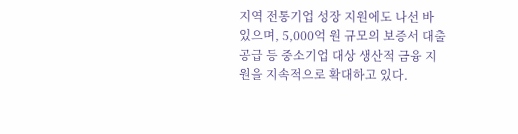지역 전통기업 성장 지원에도 나선 바 있으며, 5,000억 원 규모의 보증서 대출 공급 등 중소기업 대상 생산적 금융 지원을 지속적으로 확대하고 있다.